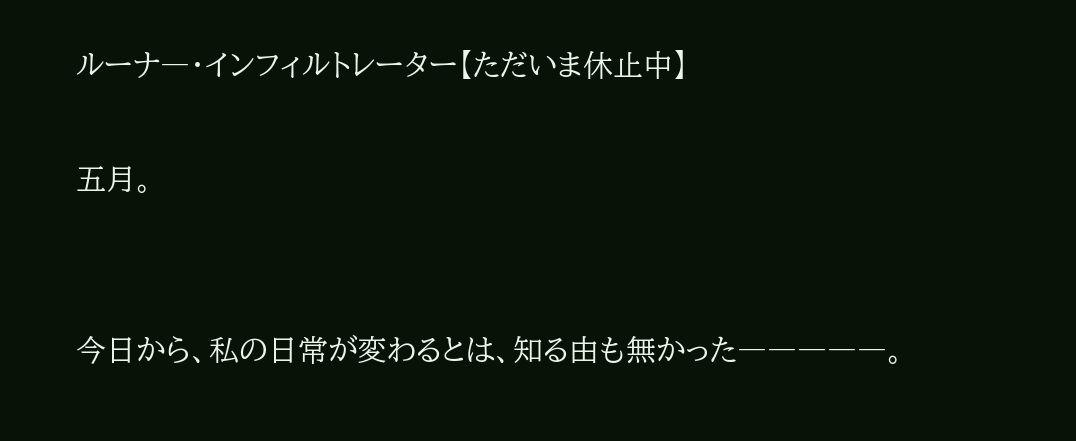ルーナ―・インフィルトレーター【ただいま休止中】

五月。


今日から、私の日常が変わるとは、知る由も無かった―――――。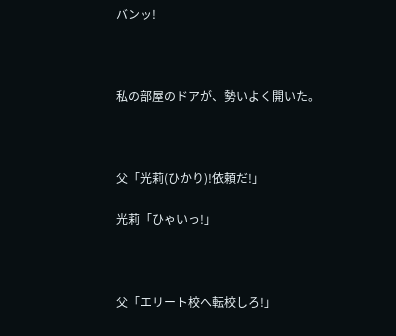バンッ!



私の部屋のドアが、勢いよく開いた。



父「光莉(ひかり)!依頼だ!」

光莉「ひゃいっ!」



父「エリート校へ転校しろ!」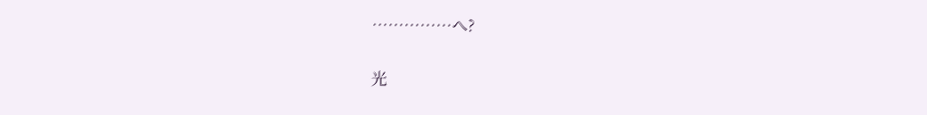……………へ?


光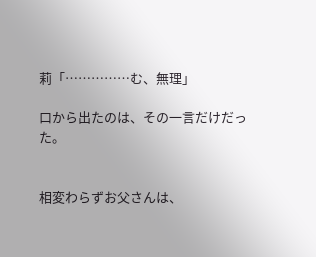莉「……………む、無理」

口から出たのは、その一言だけだった。


相変わらずお父さんは、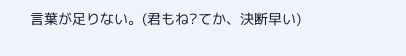言葉が足りない。(君もね?てか、決断早い)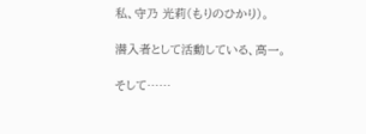私、守乃 光莉(もりのひかり)。

潜入者として活動している、高一。

そして……